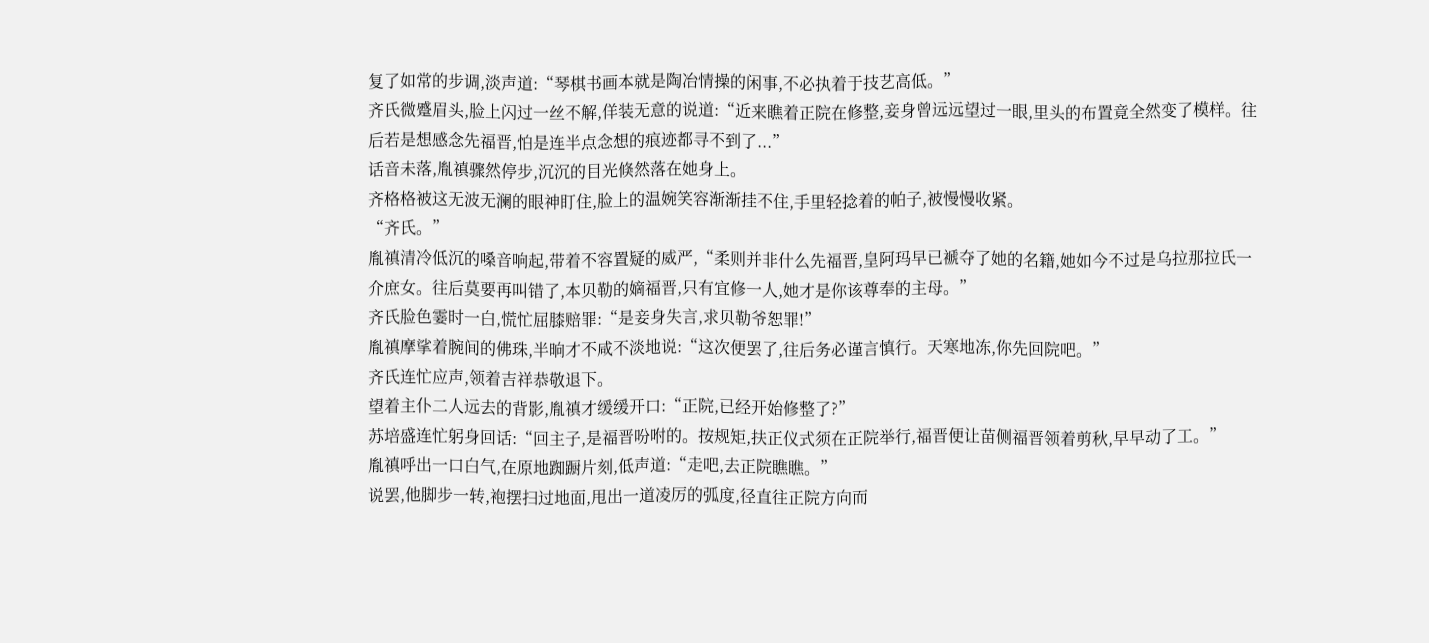复了如常的步调,淡声道:“琴棋书画本就是陶冶情操的闲事,不必执着于技艺高低。”
齐氏微蹙眉头,脸上闪过一丝不解,佯装无意的说道:“近来瞧着正院在修整,妾身曾远远望过一眼,里头的布置竟全然变了模样。往后若是想感念先福晋,怕是连半点念想的痕迹都寻不到了...”
话音未落,胤禛骤然停步,沉沉的目光倏然落在她身上。
齐格格被这无波无澜的眼神盯住,脸上的温婉笑容渐渐挂不住,手里轻捻着的帕子,被慢慢收紧。
“齐氏。”
胤禛清冷低沉的嗓音响起,带着不容置疑的威严,“柔则并非什么先福晋,皇阿玛早已褫夺了她的名籍,她如今不过是乌拉那拉氏一介庶女。往后莫要再叫错了,本贝勒的嫡福晋,只有宜修一人,她才是你该尊奉的主母。”
齐氏脸色霎时一白,慌忙屈膝赔罪:“是妾身失言,求贝勒爷恕罪!”
胤禛摩挲着腕间的佛珠,半晌才不咸不淡地说:“这次便罢了,往后务必谨言慎行。天寒地冻,你先回院吧。”
齐氏连忙应声,领着吉祥恭敬退下。
望着主仆二人远去的背影,胤禛才缓缓开口:“正院,已经开始修整了?”
苏培盛连忙躬身回话:“回主子,是福晋吩咐的。按规矩,扶正仪式须在正院举行,福晋便让苗侧福晋领着剪秋,早早动了工。”
胤禛呼出一口白气,在原地踟蹰片刻,低声道:“走吧,去正院瞧瞧。”
说罢,他脚步一转,袍摆扫过地面,甩出一道凌厉的弧度,径直往正院方向而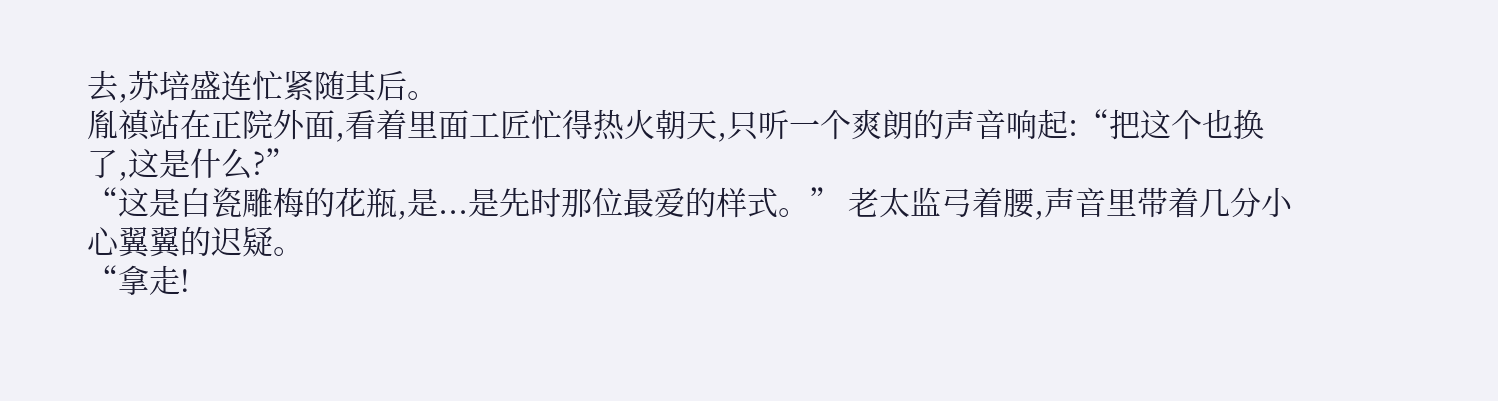去,苏培盛连忙紧随其后。
胤禛站在正院外面,看着里面工匠忙得热火朝天,只听一个爽朗的声音响起:“把这个也换了,这是什么?”
“这是白瓷雕梅的花瓶,是...是先时那位最爱的样式。” 老太监弓着腰,声音里带着几分小心翼翼的迟疑。
“拿走!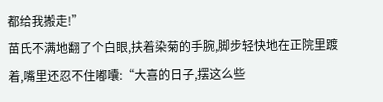都给我搬走!”
苗氏不满地翻了个白眼,扶着染菊的手腕,脚步轻快地在正院里踱着,嘴里还忍不住嘟囔:“大喜的日子,摆这么些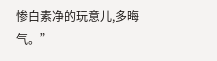惨白素净的玩意儿,多晦气。”